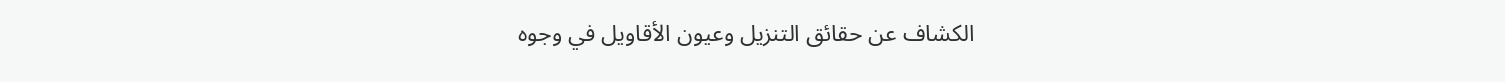الكشاف عن حقائق التنزيل وعيون الأقاويل في وجوه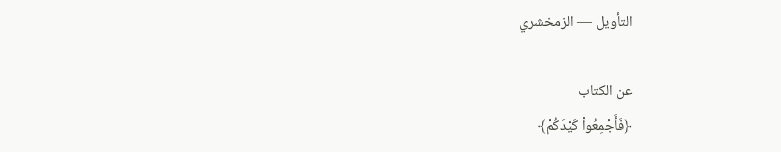التأويل — الزمخشري

عن الكتاب
﴿فَأَجْمِعُواْ كَيْدَكُمْ﴾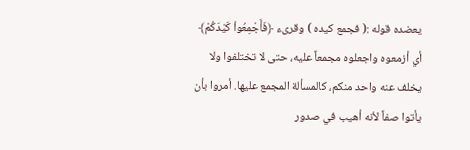يعضده قوله :( فجمع كيده ) وقرىء ﴿فَأَجْمِعُواْ كَيْدَكُمْ﴾ أي أزمعوه واجعلوه مجمعاً عليه، حتى لا تختلفوا ولا يخلف عنه واحد منكم، كالمسألة المجمع عليها. أمروا بأن يأتوا صفاً لأنه أهيب في صدور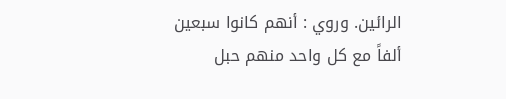الرائين. وروي : أنهم كانوا سبعين ألفاً مع كل واحد منهم حبل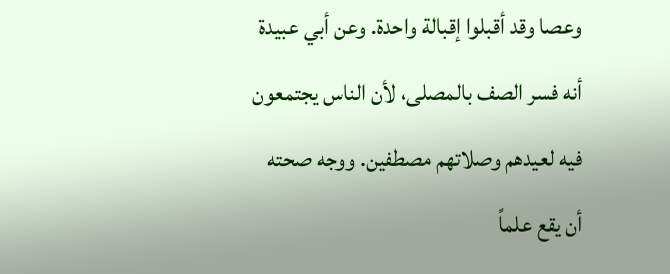وعصا وقد أقبلوا إقبالة واحدة. وعن أبي عبيدة أنه فسر الصف بالمصلى، لأن الناس يجتمعون فيه لعيدهم وصلاتهم مصطفين. ووجه صحته أن يقع علماً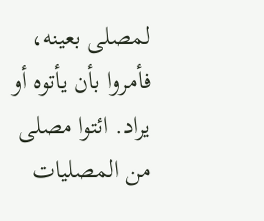لمصلى بعينه، فأمروا بأن يأتوه أو يراد. ائتوا مصلى من المصليات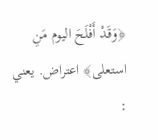﴿وَقَدْ أَفْلَحَ اليوم مَنِ استعلى﴾ اعتراض. يعني :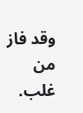وقد فاز من غلب.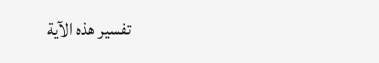تفسير هذه الآية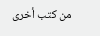من كتب أخرى